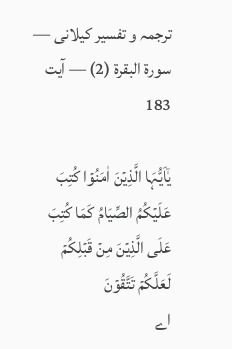ترجمہ و تفسیر کیلانی — سورۃ البقرة (2) — آیت 183

یٰۤاَیُّہَا الَّذِیۡنَ اٰمَنُوۡا کُتِبَ عَلَیۡکُمُ الصِّیَامُ کَمَا کُتِبَ عَلَی الَّذِیۡنَ مِنۡ قَبۡلِکُمۡ لَعَلَّکُمۡ تَتَّقُوۡنَ
اے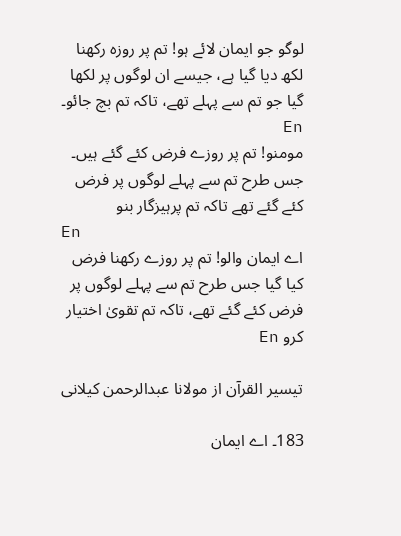لوگو جو ایمان لائے ہو! تم پر روزہ رکھنا لکھ دیا گیا ہے، جیسے ان لوگوں پر لکھا گیا جو تم سے پہلے تھے، تاکہ تم بچ جائو۔ En
مومنو! تم پر روزے فرض کئے گئے ہیں۔ جس طرح تم سے پہلے لوگوں پر فرض کئے گئے تھے تاکہ تم پرہیزگار بنو
En
اے ایمان والو! تم پر روزے رکھنا فرض کیا گیا جس طرح تم سے پہلے لوگوں پر فرض کئے گئے تھے، تاکہ تم تقویٰ اختیار کرو En

تيسير القرآن از مولانا عبدالرحمن کیلانی

183۔ اے ایمان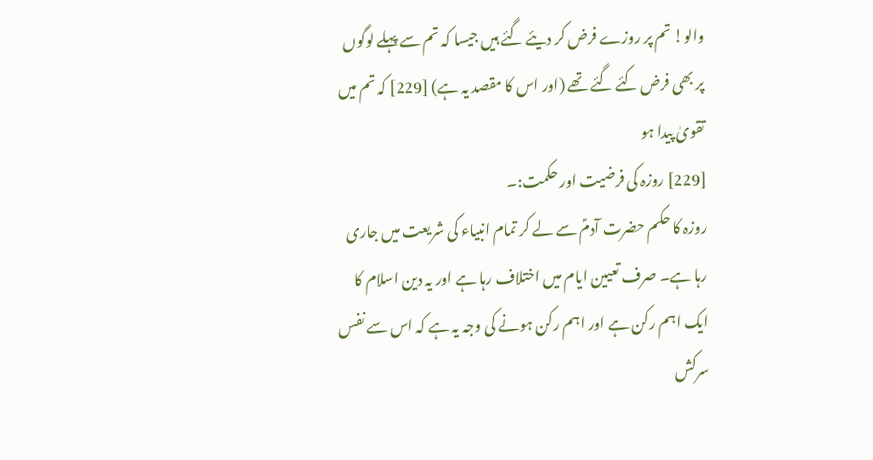والو! تم پر روزے فرض کر دیئے گئے ہیں جیسا کہ تم سے پہلے لوگوں پر بھی فرض کئے گئے تھے (اور اس کا مقصد یہ ہے) [229] کہ تم میں تقویٰ پیدا ہو
[229] روزہ کی فرضیت اور حکمت:۔
روزہ کا حکم حضرت آدمؑ سے لے کر تمام انبیاء کی شریعت میں جاری رہا ہے۔ صرف تعیین ایام میں اختلاف رہا ہے اور یہ دین اسلام کا ایک اہم رکن ہے اور اہم رکن ہونے کی وجہ یہ ہے کہ اس سے نفس سرکش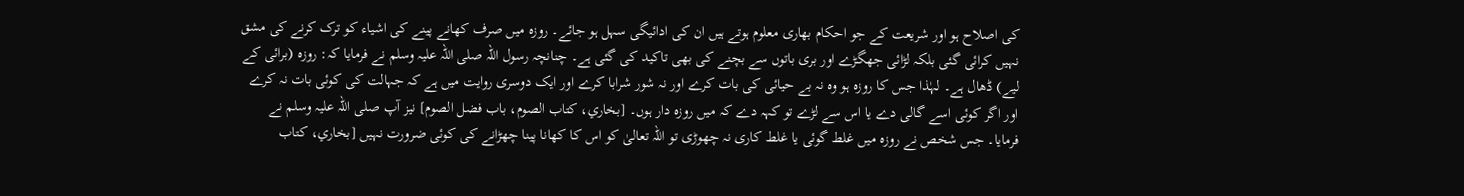کی اصلاح ہو اور شریعت کے جو احکام بھاری معلوم ہوتے ہیں ان کی ادائیگی سہل ہو جائے۔ روزہ میں صرف کھانے پینے کی اشیاء کو ترک کرنے کی مشق نہیں کرائی گئی بلکہ لڑائی جھگڑے اور بری باتوں سے بچنے کی بھی تاکید کی گئی ہے۔ چنانچہ رسول اللہ صلی اللہ علیہ وسلم نے فرمایا کہ: روزہ (برائی کے لیے) ڈھال ہے۔ لہٰذا جس کا روزہ ہو وہ نہ بے حیائی کی بات کرے اور نہ شور شرابا کرے اور ایک دوسری روایت میں ہے کہ جہالت کی کوئی بات نہ کرے اور اگر کوئی اسے گالی دے یا اس سے لڑے تو کہہ دے کہ میں روزہ دار ہوں۔ [بخاري، كتاب الصوم، باب فضل الصوم] نیز آپ صلی اللہ علیہ وسلم نے فرمایا۔ جس شخص نے روزہ میں غلط گوئی یا غلط کاری نہ چھوڑی تو اللہ تعالیٰ کو اس کا کھانا پینا چھڑانے کی کوئی ضرورت نہیں [بخاري، كتاب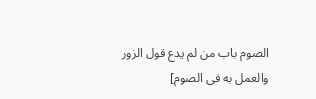الصوم باب من لم يدع قول الزور والعمل به فى الصوم]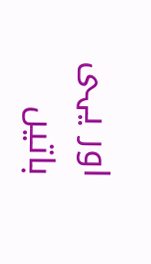اور یہی باتیں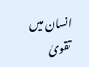انسان میں تقویٰ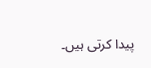پیدا کرتی ہیں۔